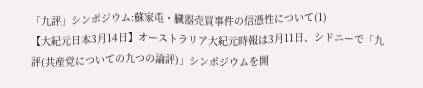「九評」シンポジウム:蘇家屯・臓器売買事件の信憑性について(1)
【大紀元日本3月14日】オーストラリア大紀元時報は3月11日、シドニーで「九評(共産党についての九つの論評)」シンポジウムを開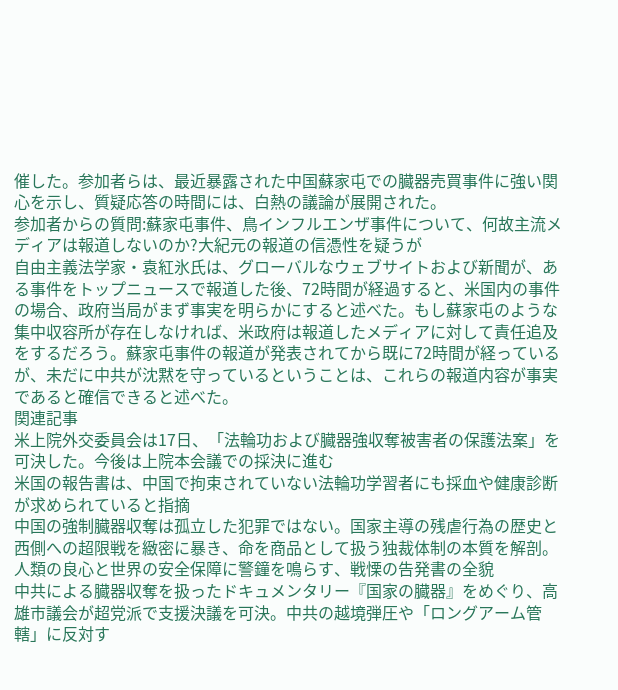催した。参加者らは、最近暴露された中国蘇家屯での臓器売買事件に強い関心を示し、質疑応答の時間には、白熱の議論が展開された。
参加者からの質問:蘇家屯事件、鳥インフルエンザ事件について、何故主流メディアは報道しないのか?大紀元の報道の信憑性を疑うが
自由主義法学家・袁紅氷氏は、グローバルなウェブサイトおよび新聞が、ある事件をトップニュースで報道した後、72時間が経過すると、米国内の事件の場合、政府当局がまず事実を明らかにすると述べた。もし蘇家屯のような集中収容所が存在しなければ、米政府は報道したメディアに対して責任追及をするだろう。蘇家屯事件の報道が発表されてから既に72時間が経っているが、未だに中共が沈黙を守っているということは、これらの報道内容が事実であると確信できると述べた。
関連記事
米上院外交委員会は17日、「法輪功および臓器強収奪被害者の保護法案」を可決した。今後は上院本会議での採決に進む
米国の報告書は、中国で拘束されていない法輪功学習者にも採血や健康診断が求められていると指摘
中国の強制臓器収奪は孤立した犯罪ではない。国家主導の残虐行為の歴史と西側への超限戦を緻密に暴き、命を商品として扱う独裁体制の本質を解剖。人類の良心と世界の安全保障に警鐘を鳴らす、戦慄の告発書の全貌
中共による臓器収奪を扱ったドキュメンタリー『国家の臓器』をめぐり、高雄市議会が超党派で支援決議を可決。中共の越境弾圧や「ロングアーム管轄」に反対す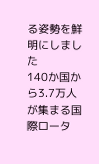る姿勢を鮮明にしました
140か国から3.7万人が集まる国際ロータ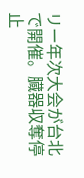リー年次大会が台北で開催。臓器収奪停止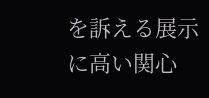を訴える展示に高い関心